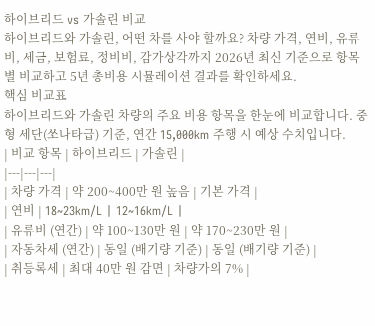하이브리드 vs 가솔린 비교
하이브리드와 가솔린, 어떤 차를 사야 할까요? 차량 가격, 연비, 유류비, 세금, 보험료, 정비비, 감가상각까지 2026년 최신 기준으로 항목별 비교하고 5년 총비용 시뮬레이션 결과를 확인하세요.
핵심 비교표
하이브리드와 가솔린 차량의 주요 비용 항목을 한눈에 비교합니다. 중형 세단(쏘나타급) 기준, 연간 15,000km 주행 시 예상 수치입니다.
| 비교 항목 | 하이브리드 | 가솔린 |
|---|---|---|
| 차량 가격 | 약 200~400만 원 높음 | 기본 가격 |
| 연비 | 18~23km/L | 12~16km/L |
| 유류비 (연간) | 약 100~130만 원 | 약 170~230만 원 |
| 자동차세 (연간) | 동일 (배기량 기준) | 동일 (배기량 기준) |
| 취등록세 | 최대 40만 원 감면 | 차량가의 7% |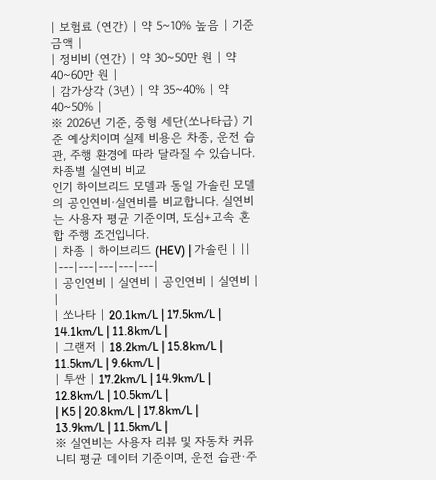| 보험료 (연간) | 약 5~10% 높음 | 기준 금액 |
| 정비비 (연간) | 약 30~50만 원 | 약 40~60만 원 |
| 감가상각 (3년) | 약 35~40% | 약 40~50% |
※ 2026년 기준, 중형 세단(쏘나타급) 기준 예상치이며 실제 비용은 차종, 운전 습관, 주행 환경에 따라 달라질 수 있습니다.
차종별 실연비 비교
인기 하이브리드 모델과 동일 가솔린 모델의 공인연비·실연비를 비교합니다. 실연비는 사용자 평균 기준이며, 도심+고속 혼합 주행 조건입니다.
| 차종 | 하이브리드 (HEV) | 가솔린 | ||
|---|---|---|---|---|
| 공인연비 | 실연비 | 공인연비 | 실연비 | |
| 쏘나타 | 20.1km/L | 17.5km/L | 14.1km/L | 11.8km/L |
| 그랜저 | 18.2km/L | 15.8km/L | 11.5km/L | 9.6km/L |
| 투싼 | 17.2km/L | 14.9km/L | 12.8km/L | 10.5km/L |
| K5 | 20.8km/L | 17.8km/L | 13.9km/L | 11.5km/L |
※ 실연비는 사용자 리뷰 및 자동차 커뮤니티 평균 데이터 기준이며, 운전 습관·주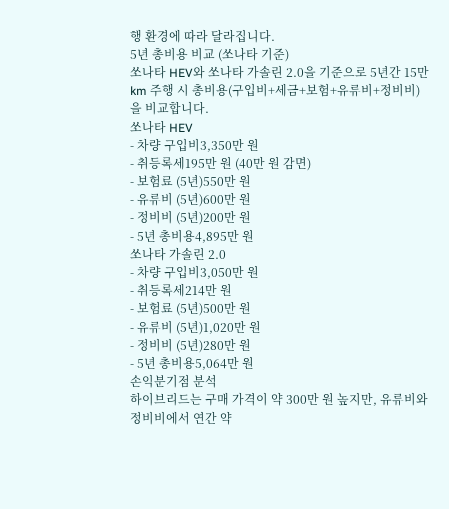행 환경에 따라 달라집니다.
5년 총비용 비교 (쏘나타 기준)
쏘나타 HEV와 쏘나타 가솔린 2.0을 기준으로 5년간 15만 km 주행 시 총비용(구입비+세금+보험+유류비+정비비)을 비교합니다.
쏘나타 HEV
- 차량 구입비3,350만 원
- 취등록세195만 원 (40만 원 감면)
- 보험료 (5년)550만 원
- 유류비 (5년)600만 원
- 정비비 (5년)200만 원
- 5년 총비용4,895만 원
쏘나타 가솔린 2.0
- 차량 구입비3,050만 원
- 취등록세214만 원
- 보험료 (5년)500만 원
- 유류비 (5년)1,020만 원
- 정비비 (5년)280만 원
- 5년 총비용5,064만 원
손익분기점 분석
하이브리드는 구매 가격이 약 300만 원 높지만, 유류비와 정비비에서 연간 약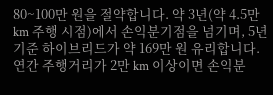80~100만 원을 절약합니다. 약 3년(약 4.5만 km 주행 시점)에서 손익분기점을 넘기며, 5년 기준 하이브리드가 약 169만 원 유리합니다. 연간 주행거리가 2만 km 이상이면 손익분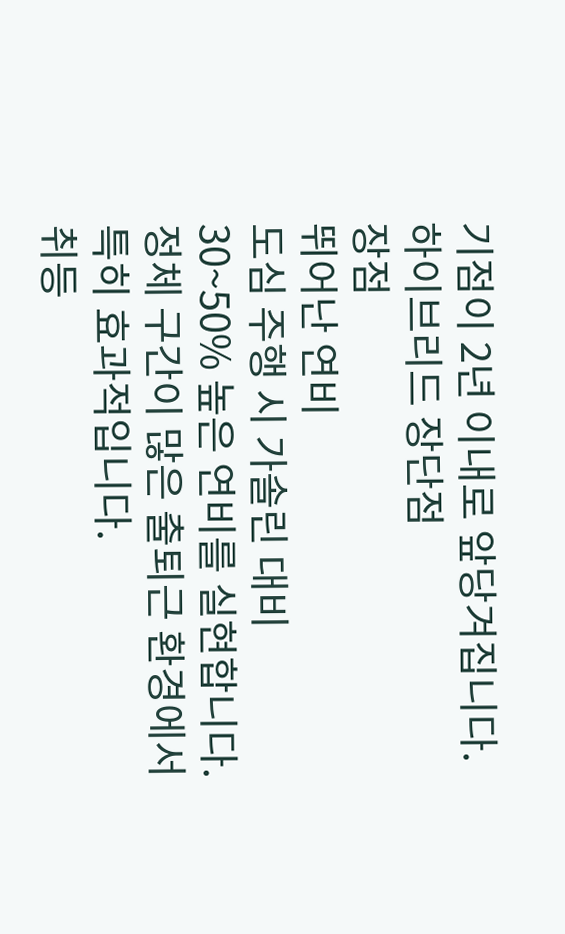기점이 2년 이내로 앞당겨집니다.
하이브리드 장단점
장점
뛰어난 연비
도심 주행 시 가솔린 대비 30~50% 높은 연비를 실현합니다. 정체 구간이 많은 출퇴근 환경에서 특히 효과적입니다.
취등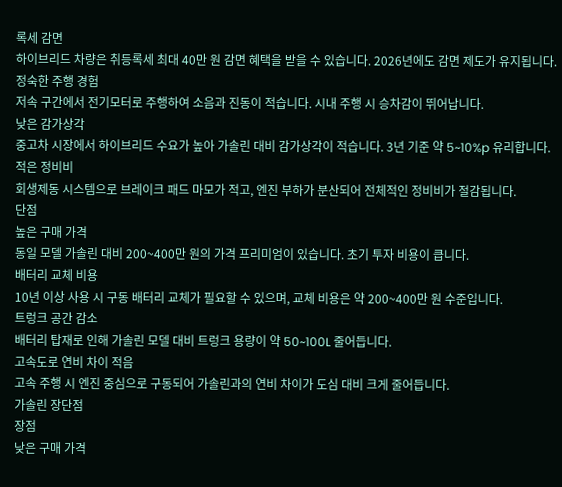록세 감면
하이브리드 차량은 취등록세 최대 40만 원 감면 혜택을 받을 수 있습니다. 2026년에도 감면 제도가 유지됩니다.
정숙한 주행 경험
저속 구간에서 전기모터로 주행하여 소음과 진동이 적습니다. 시내 주행 시 승차감이 뛰어납니다.
낮은 감가상각
중고차 시장에서 하이브리드 수요가 높아 가솔린 대비 감가상각이 적습니다. 3년 기준 약 5~10%p 유리합니다.
적은 정비비
회생제동 시스템으로 브레이크 패드 마모가 적고, 엔진 부하가 분산되어 전체적인 정비비가 절감됩니다.
단점
높은 구매 가격
동일 모델 가솔린 대비 200~400만 원의 가격 프리미엄이 있습니다. 초기 투자 비용이 큽니다.
배터리 교체 비용
10년 이상 사용 시 구동 배터리 교체가 필요할 수 있으며, 교체 비용은 약 200~400만 원 수준입니다.
트렁크 공간 감소
배터리 탑재로 인해 가솔린 모델 대비 트렁크 용량이 약 50~100L 줄어듭니다.
고속도로 연비 차이 적음
고속 주행 시 엔진 중심으로 구동되어 가솔린과의 연비 차이가 도심 대비 크게 줄어듭니다.
가솔린 장단점
장점
낮은 구매 가격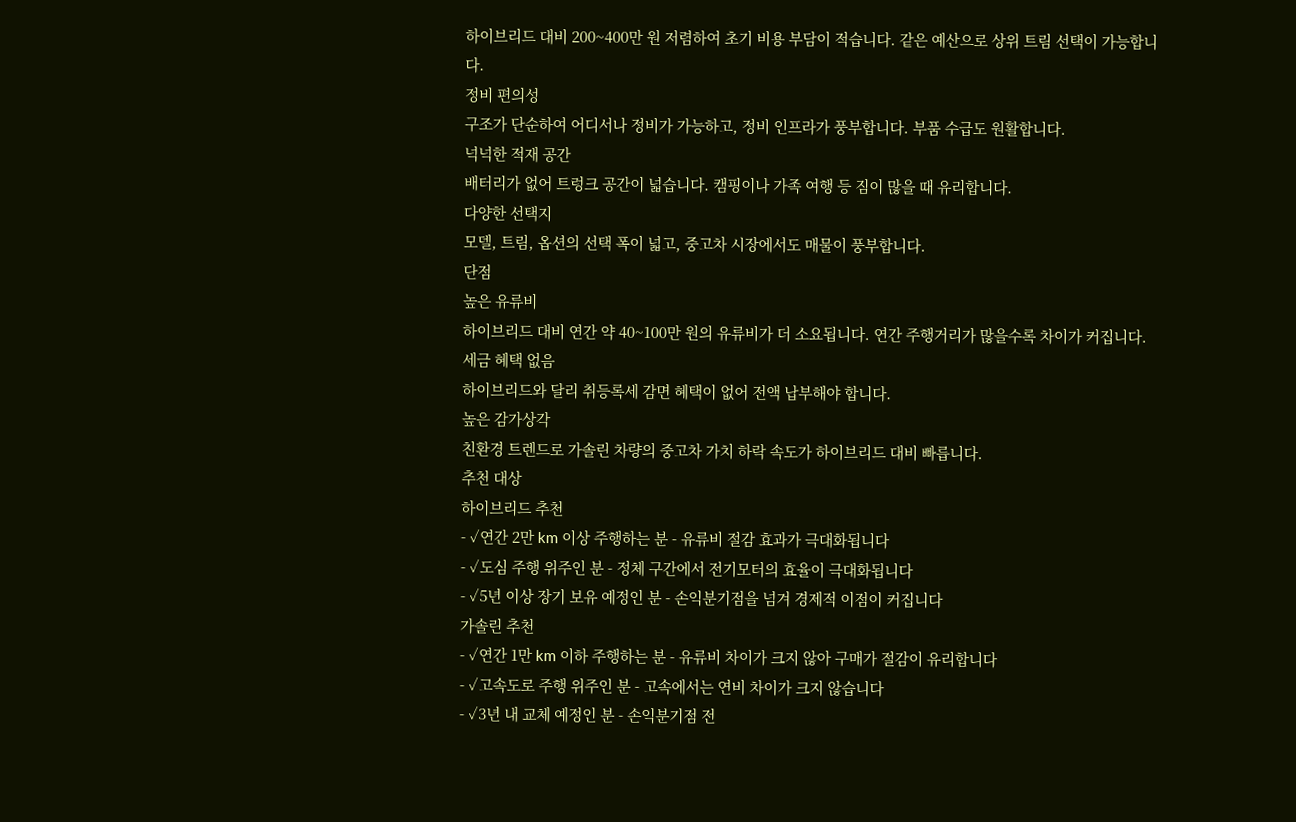하이브리드 대비 200~400만 원 저렴하여 초기 비용 부담이 적습니다. 같은 예산으로 상위 트림 선택이 가능합니다.
정비 편의성
구조가 단순하여 어디서나 정비가 가능하고, 정비 인프라가 풍부합니다. 부품 수급도 원활합니다.
넉넉한 적재 공간
배터리가 없어 트렁크 공간이 넓습니다. 캠핑이나 가족 여행 등 짐이 많을 때 유리합니다.
다양한 선택지
모델, 트림, 옵션의 선택 폭이 넓고, 중고차 시장에서도 매물이 풍부합니다.
단점
높은 유류비
하이브리드 대비 연간 약 40~100만 원의 유류비가 더 소요됩니다. 연간 주행거리가 많을수록 차이가 커집니다.
세금 혜택 없음
하이브리드와 달리 취등록세 감면 혜택이 없어 전액 납부해야 합니다.
높은 감가상각
친환경 트렌드로 가솔린 차량의 중고차 가치 하락 속도가 하이브리드 대비 빠릅니다.
추천 대상
하이브리드 추천
- ✓연간 2만 km 이상 주행하는 분 - 유류비 절감 효과가 극대화됩니다
- ✓도심 주행 위주인 분 - 정체 구간에서 전기모터의 효율이 극대화됩니다
- ✓5년 이상 장기 보유 예정인 분 - 손익분기점을 넘겨 경제적 이점이 커집니다
가솔린 추천
- ✓연간 1만 km 이하 주행하는 분 - 유류비 차이가 크지 않아 구매가 절감이 유리합니다
- ✓고속도로 주행 위주인 분 - 고속에서는 연비 차이가 크지 않습니다
- ✓3년 내 교체 예정인 분 - 손익분기점 전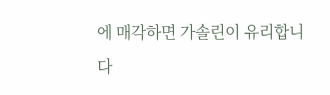에 매각하면 가솔린이 유리합니다